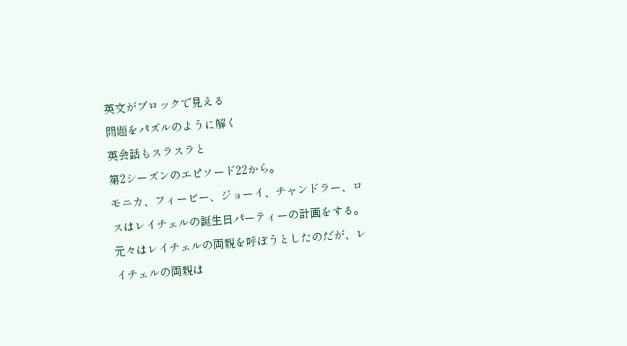英文がブロックで見える
問題をパズルのように解く
英会話もスラスラと
第2シーズンのエピソード22から。
モニカ、フィービー、ジョーイ、チャンドラー、ロスはレイチェルの誕生日パーティーの計画をする。
元々はレイチェルの両親を呼ぼうとしたのだが、レイチェルの両親は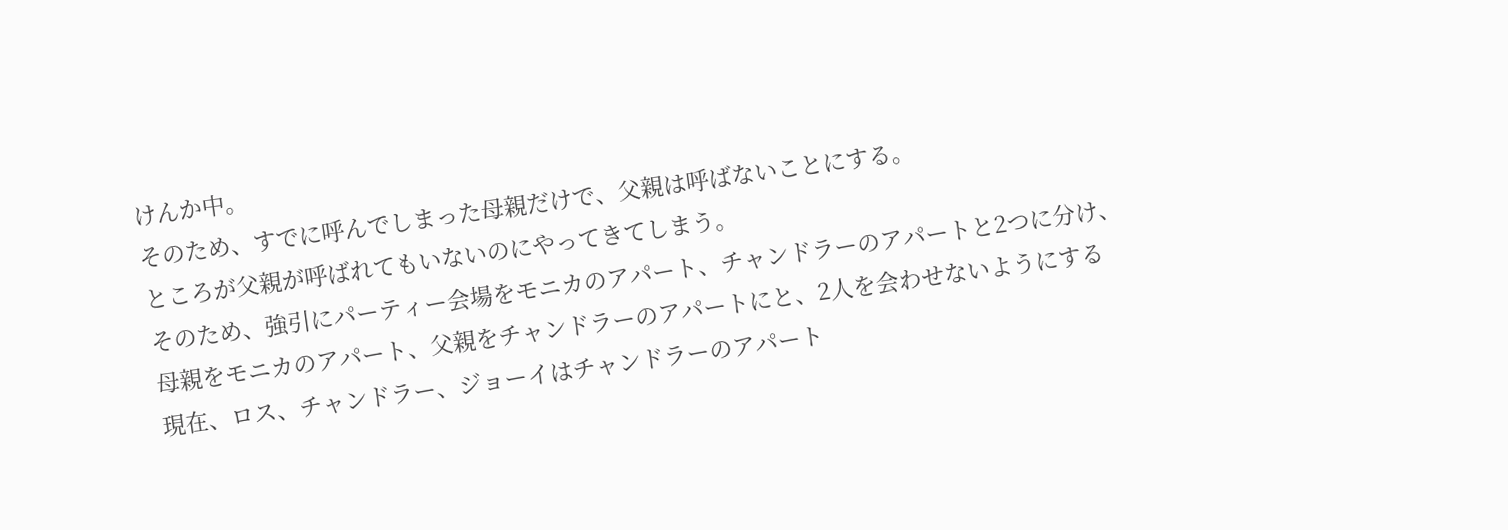けんか中。
そのため、すでに呼んでしまった母親だけで、父親は呼ばないことにする。
ところが父親が呼ばれてもいないのにやってきてしまう。
そのため、強引にパーティー会場をモニカのアパート、チャンドラーのアパートと2つに分け、母親をモニカのアパート、父親をチャンドラーのアパートにと、2人を会わせないようにする
現在、ロス、チャンドラー、ジョーイはチャンドラーのアパート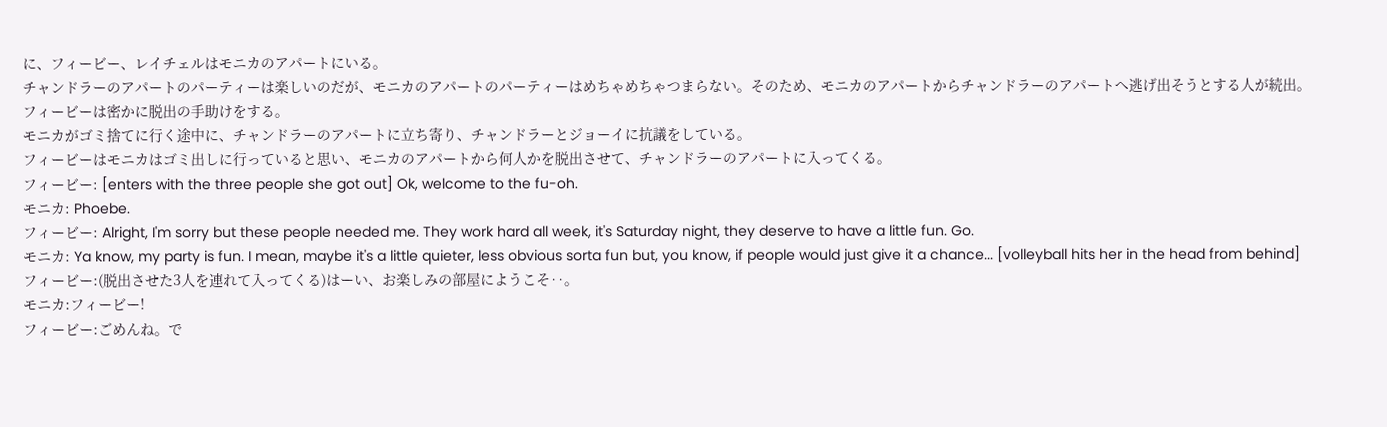に、フィービー、レイチェルはモニカのアパートにいる。
チャンドラーのアパートのパーティーは楽しいのだが、モニカのアパートのパーティーはめちゃめちゃつまらない。そのため、モニカのアパートからチャンドラーのアパートへ逃げ出そうとする人が続出。フィービーは密かに脱出の手助けをする。
モニカがゴミ捨てに行く途中に、チャンドラーのアパートに立ち寄り、チャンドラーとジョーイに抗議をしている。
フィービーはモニカはゴミ出しに行っていると思い、モニカのアパートから何人かを脱出させて、チャンドラーのアパートに入ってくる。
フィービー: [enters with the three people she got out] Ok, welcome to the fu-oh.
モニカ: Phoebe.
フィービー: Alright, I'm sorry but these people needed me. They work hard all week, it's Saturday night, they deserve to have a little fun. Go.
モニカ: Ya know, my party is fun. I mean, maybe it's a little quieter, less obvious sorta fun but, you know, if people would just give it a chance... [volleyball hits her in the head from behind]
フィービー:(脱出させた3人を連れて入ってくる)はーい、お楽しみの部屋にようこそ‥。
モニカ:フィービー!
フィービー:ごめんね。で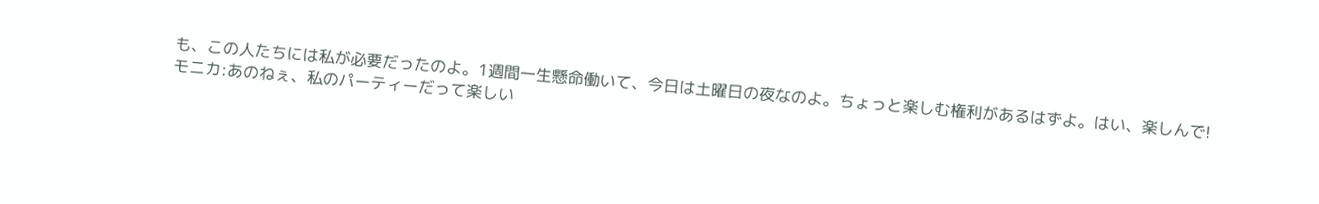も、この人たちには私が必要だったのよ。1週間一生懸命働いて、今日は土曜日の夜なのよ。ちょっと楽しむ権利があるはずよ。はい、楽しんで!
モニカ:あのねぇ、私のパーティーだって楽しい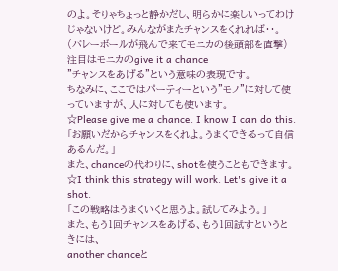のよ。そりゃちょっと静かだし、明らかに楽しいってわけじゃないけど。みんながまたチャンスをくれれば‥。 (バレーボールが飛んで来てモニカの後頭部を直撃)
注目はモニカのgive it a chance
"チャンスをあげる"という意味の表現です。
ちなみに、ここではパーティーという"モノ"に対して使っていますが、人に対しても使います。
☆Please give me a chance. I know I can do this.
「お願いだからチャンスをくれよ。うまくできるって自信あるんだ。」
また、chanceの代わりに、shotを使うこともできます。
☆I think this strategy will work. Let's give it a shot.
「この戦略はうまくいくと思うよ。試してみよう。」
また、もう1回チャンスをあげる、もう1回試すというときには、
another chanceと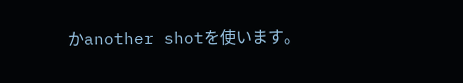かanother shotを使います。